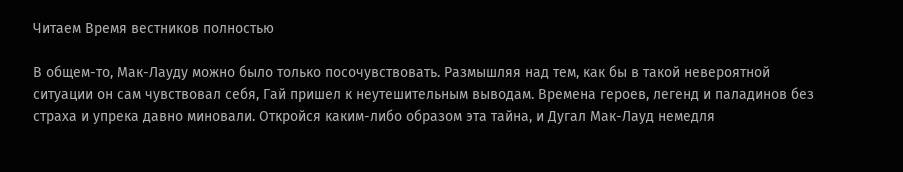Читаем Время вестников полностью

В общем-то, Мак-Лауду можно было только посочувствовать. Размышляя над тем, как бы в такой невероятной ситуации он сам чувствовал себя, Гай пришел к неутешительным выводам. Времена героев, легенд и паладинов без страха и упрека давно миновали. Откройся каким-либо образом эта тайна, и Дугал Мак-Лауд немедля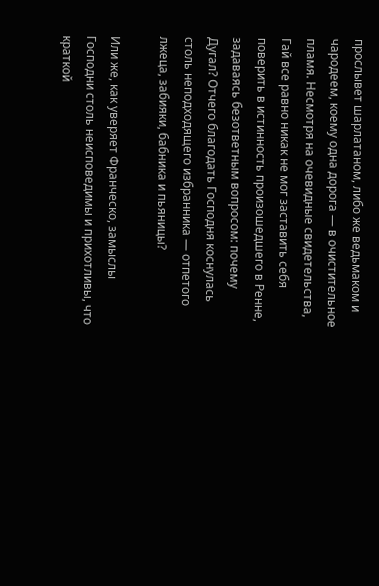прослывет шарлатаном, либо же ведьмаком и чародеем, коему одна дорога — в очистительное пламя. Несмотря на очевидные свидетельства, Гай все равно никак не мог заставить себя поверить в истинность произошедшего в Ренне, задаваясь безответным вопросом: почему Дугал? Отчего благодать Господня коснулась столь неподходящего избранника — отпетого лжеца, забияки, бабника и пьяницы?

Или же, как уверяет Франческо, замыслы Господни столь неисповедимы и прихотливы, что краткой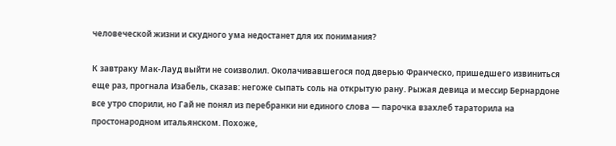человеческой жизни и скудного ума недостанет для их понимания?

К завтраку Мак-Лауд выйти не соизволил. Околачивавшегося под дверью Франческо, пришедшего извиниться еще раз, прогнала Изабель, сказав: негоже сыпать соль на открытую рану. Рыжая девица и мессир Бернардоне все утро спорили, но Гай не понял из перебранки ни единого слова — парочка взахлеб тараторила на простонародном итальянском. Похоже,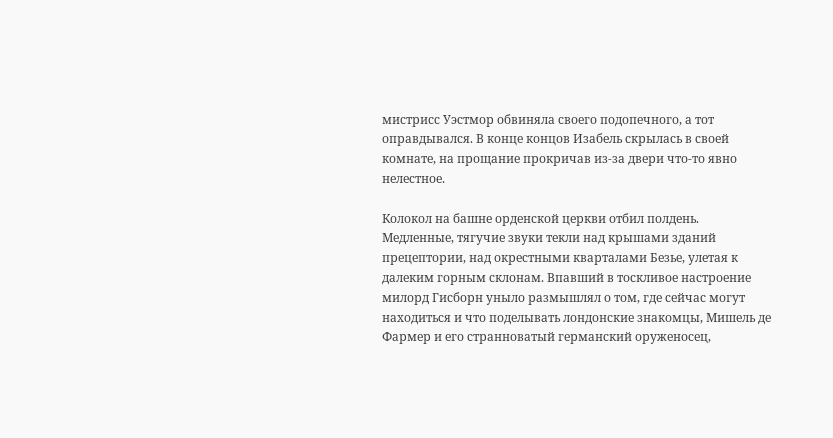мистрисс Уэстмор обвиняла своего подопечного, а тот оправдывался. В конце концов Изабель скрылась в своей комнате, на прощание прокричав из-за двери что-то явно нелестное.

Колокол на башне орденской церкви отбил полдень. Медленные, тягучие звуки текли над крышами зданий прецептории, над окрестными кварталами Безье, улетая к далеким горным склонам. Впавший в тоскливое настроение милорд Гисборн уныло размышлял о том, где сейчас могут находиться и что поделывать лондонские знакомцы, Мишель де Фармер и его странноватый германский оруженосец,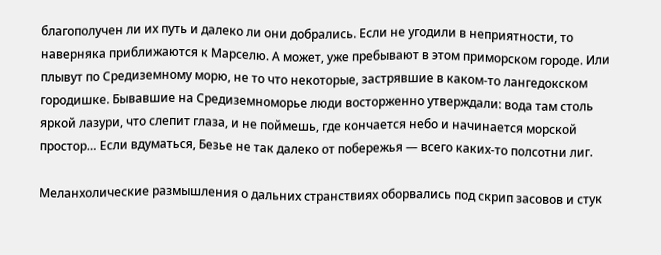благополучен ли их путь и далеко ли они добрались. Если не угодили в неприятности, то наверняка приближаются к Марселю. А может, уже пребывают в этом приморском городе. Или плывут по Средиземному морю, не то что некоторые, застрявшие в каком-то лангедокском городишке. Бывавшие на Средиземноморье люди восторженно утверждали: вода там столь яркой лазури, что слепит глаза, и не поймешь, где кончается небо и начинается морской простор… Если вдуматься, Безье не так далеко от побережья — всего каких-то полсотни лиг.

Меланхолические размышления о дальних странствиях оборвались под скрип засовов и стук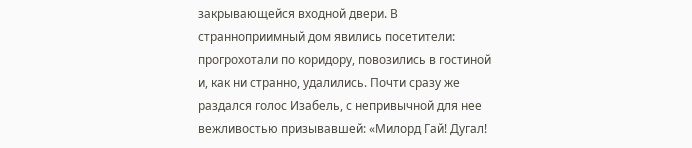закрывающейся входной двери. В странноприимный дом явились посетители: прогрохотали по коридору, повозились в гостиной и, как ни странно, удалились. Почти сразу же раздался голос Изабель, с непривычной для нее вежливостью призывавшей: «Милорд Гай! Дугал!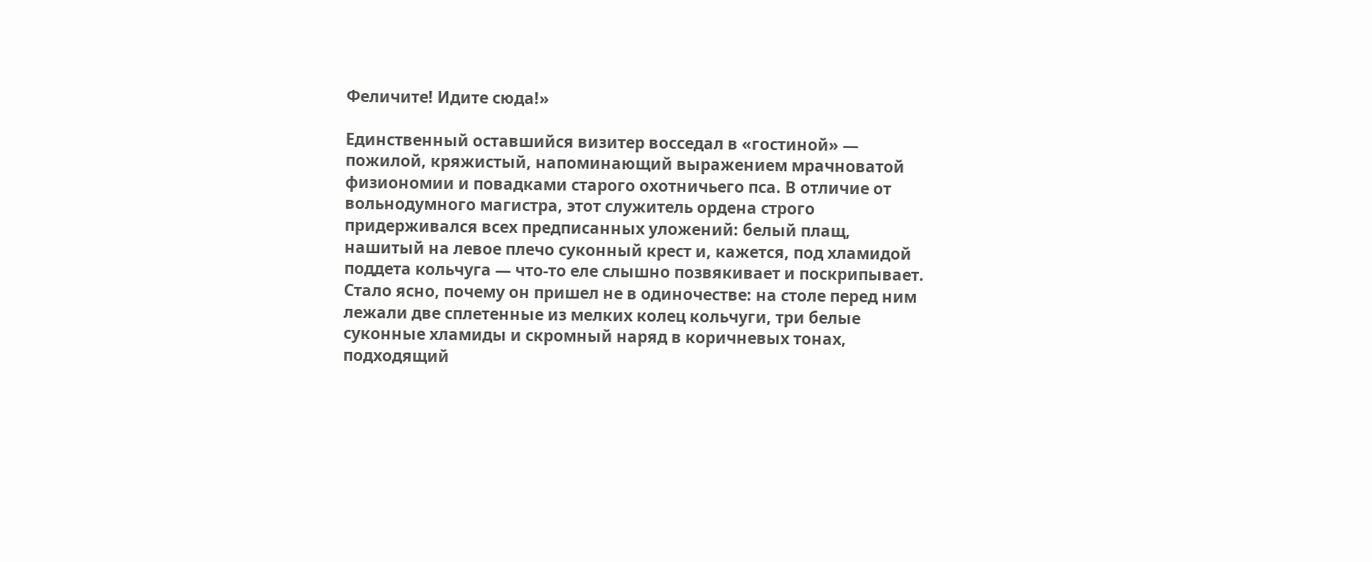Феличите! Идите сюда!»

Единственный оставшийся визитер восседал в «гостиной» — пожилой, кряжистый, напоминающий выражением мрачноватой физиономии и повадками старого охотничьего пса. В отличие от вольнодумного магистра, этот служитель ордена строго придерживался всех предписанных уложений: белый плащ, нашитый на левое плечо суконный крест и, кажется, под хламидой поддета кольчуга — что-то еле слышно позвякивает и поскрипывает. Стало ясно, почему он пришел не в одиночестве: на столе перед ним лежали две сплетенные из мелких колец кольчуги, три белые суконные хламиды и скромный наряд в коричневых тонах, подходящий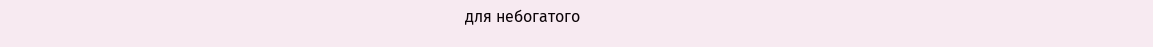для небогатого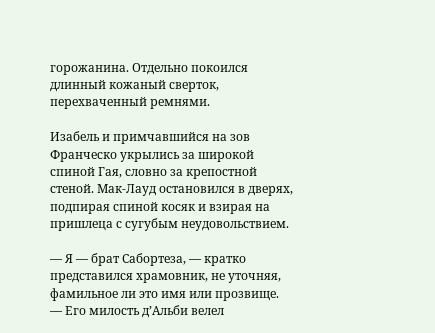горожанина. Отдельно покоился длинный кожаный сверток, перехваченный ремнями.

Изабель и примчавшийся на зов Франческо укрылись за широкой спиной Гая, словно за крепостной стеной. Мак-Лауд остановился в дверях, подпирая спиной косяк и взирая на пришлеца с сугубым неудовольствием.

— Я — брат Сабортеза, — кратко представился храмовник, не уточняя, фамильное ли это имя или прозвище. — Его милость д’Альби велел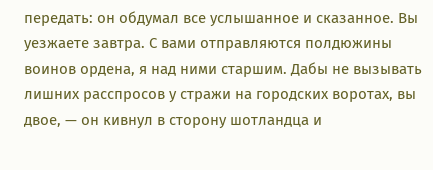передать: он обдумал все услышанное и сказанное. Вы уезжаете завтра. С вами отправляются полдюжины воинов ордена, я над ними старшим. Дабы не вызывать лишних расспросов у стражи на городских воротах, вы двое, — он кивнул в сторону шотландца и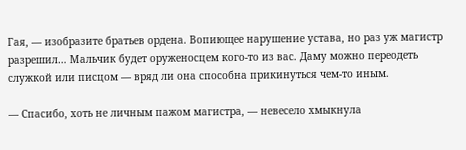Гая, — изобразите братьев ордена. Вопиющее нарушение устава, но раз уж магистр разрешил… Мальчик будет оруженосцем кого-то из вас. Даму можно переодеть служкой или писцом — вряд ли она способна прикинуться чем-то иным.

— Спасибо, хоть не личным пажом магистра, — невесело хмыкнула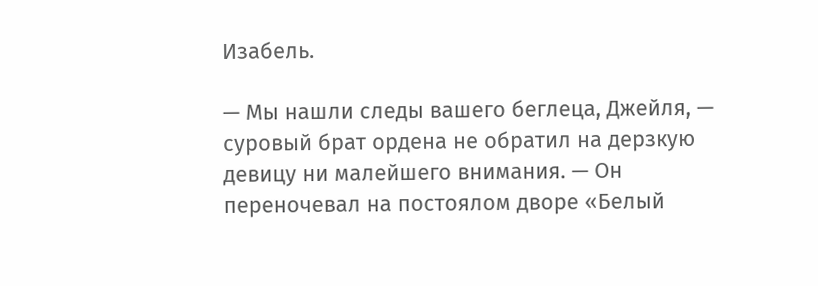Изабель.

— Мы нашли следы вашего беглеца, Джейля, — суровый брат ордена не обратил на дерзкую девицу ни малейшего внимания. — Он переночевал на постоялом дворе «Белый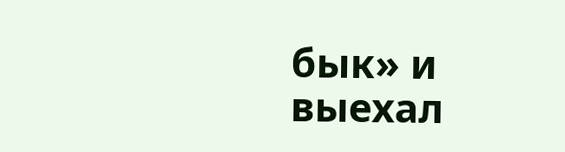бык» и выехал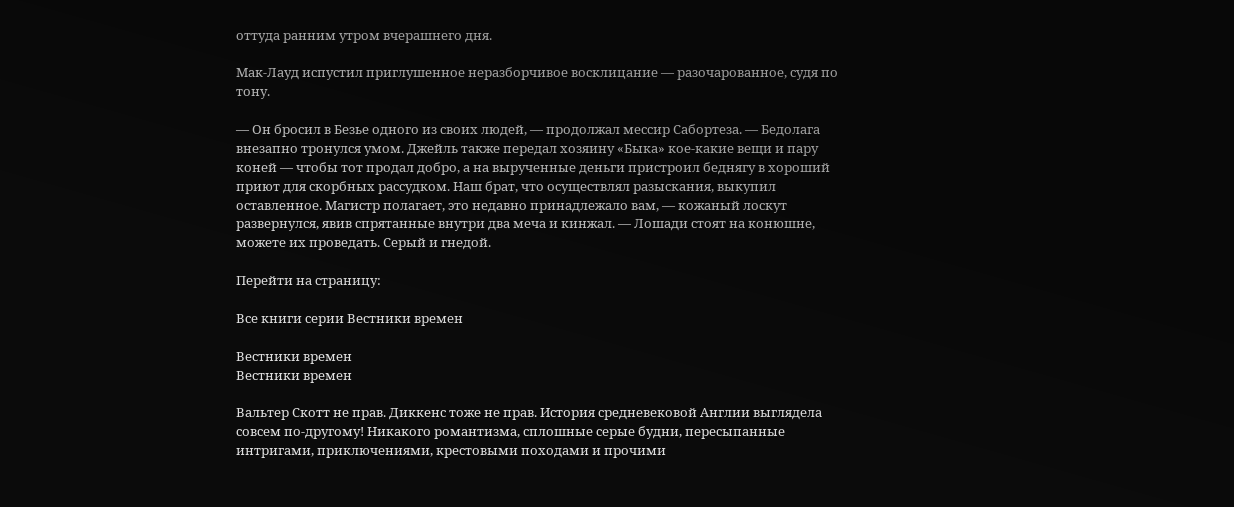оттуда ранним утром вчерашнего дня.

Мак-Лауд испустил приглушенное неразборчивое восклицание — разочарованное, судя по тону.

— Он бросил в Безье одного из своих людей, — продолжал мессир Сабортеза. — Бедолага внезапно тронулся умом. Джейль также передал хозяину «Быка» кое-какие вещи и пару коней — чтобы тот продал добро, а на вырученные деньги пристроил беднягу в хороший приют для скорбных рассудком. Наш брат, что осуществлял разыскания, выкупил оставленное. Магистр полагает, это недавно принадлежало вам, — кожаный лоскут развернулся, явив спрятанные внутри два меча и кинжал. — Лошади стоят на конюшне, можете их проведать. Серый и гнедой.

Перейти на страницу:

Все книги серии Вестники времен

Вестники времен
Вестники времен

Вальтер Скотт не прав. Диккенс тоже не прав. История средневековой Англии выглядела совсем по-другому! Никакого романтизма, сплошные серые будни, пересыпанные интригами, приключениями, крестовыми походами и прочими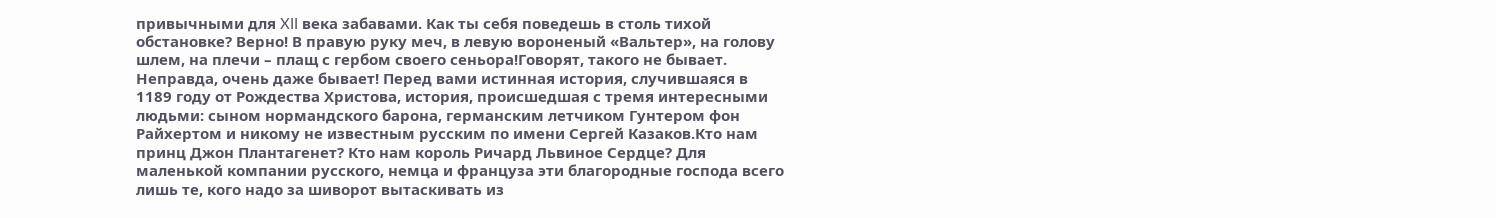привычными для XII века забавами. Как ты себя поведешь в столь тихой обстановке? Верно! В правую руку меч, в левую вороненый «Вальтер», на голову шлем, на плечи – плащ с гербом своего сеньора!Говорят, такого не бывает. Неправда, очень даже бывает! Перед вами истинная история, случившаяся в 1189 году от Рождества Христова, история, происшедшая с тремя интересными людьми: сыном нормандского барона, германским летчиком Гунтером фон Райхертом и никому не известным русским по имени Сергей Казаков.Кто нам принц Джон Плантагенет? Кто нам король Ричард Львиное Сердце? Для маленькой компании русского, немца и француза эти благородные господа всего лишь те, кого надо за шиворот вытаскивать из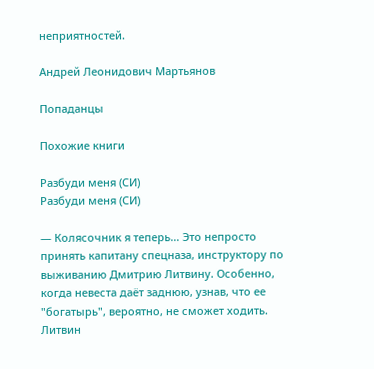неприятностей.

Андрей Леонидович Мартьянов

Попаданцы

Похожие книги

Разбуди меня (СИ)
Разбуди меня (СИ)

— Колясочник я теперь… Это непросто принять капитану спецназа, инструктору по выживанию Дмитрию Литвину. Особенно, когда невеста даёт заднюю, узнав, что ее "богатырь", вероятно, не сможет ходить. Литвин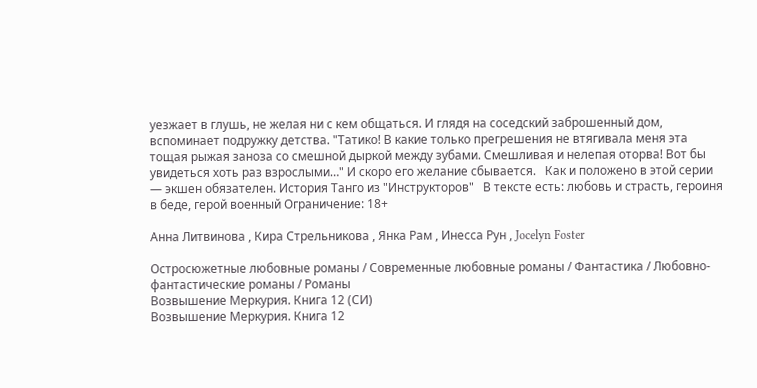уезжает в глушь, не желая ни с кем общаться. И глядя на соседский заброшенный дом, вспоминает подружку детства. "Татико! В какие только прегрешения не втягивала меня эта тощая рыжая заноза со смешной дыркой между зубами. Смешливая и нелепая оторва! Вот бы увидеться хоть раз взрослыми…" И скоро его желание сбывается.   Как и положено в этой серии — экшен обязателен. История Танго из "Инструкторов"   В тексте есть: любовь и страсть, героиня в беде, герой военный Ограничение: 18+

Анна Литвинова , Кира Стрельникова , Янка Рам , Инесса Рун , Jocelyn Foster

Остросюжетные любовные романы / Современные любовные романы / Фантастика / Любовно-фантастические романы / Романы
Возвышение Меркурия. Книга 12 (СИ)
Возвышение Меркурия. Книга 12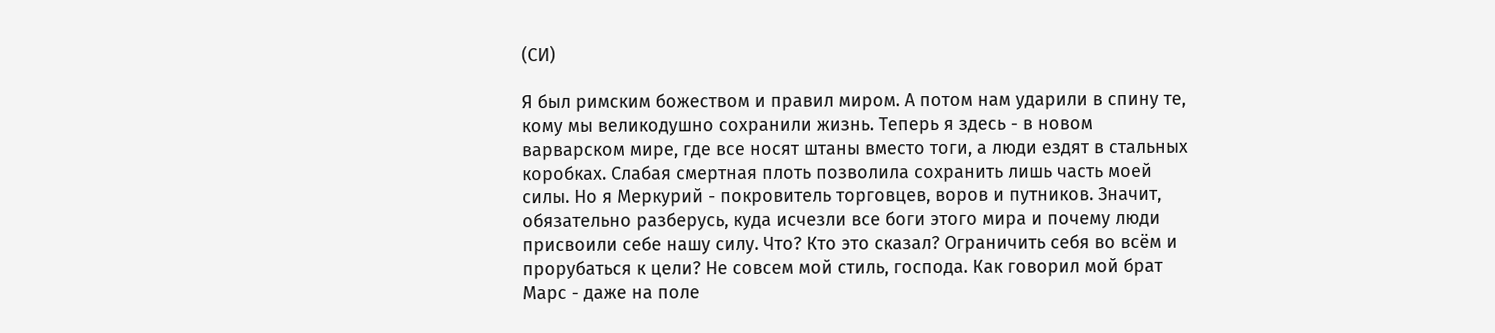(СИ)

Я был римским божеством и правил миром. А потом нам ударили в спину те, кому мы великодушно сохранили жизнь. Теперь я здесь - в новом варварском мире, где все носят штаны вместо тоги, а люди ездят в стальных коробках. Слабая смертная плоть позволила сохранить лишь часть моей силы. Но я Меркурий - покровитель торговцев, воров и путников. Значит, обязательно разберусь, куда исчезли все боги этого мира и почему люди присвоили себе нашу силу. Что? Кто это сказал? Ограничить себя во всём и прорубаться к цели? Не совсем мой стиль, господа. Как говорил мой брат Марс - даже на поле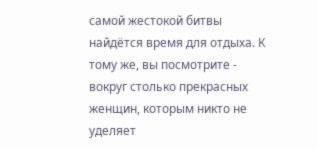самой жестокой битвы найдётся время для отдыха. К тому же, вы посмотрите - вокруг столько прекрасных женщин, которым никто не уделяет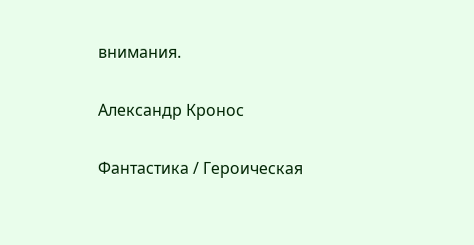внимания.

Александр Кронос

Фантастика / Героическая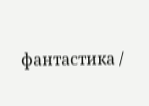фантастика /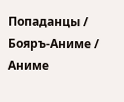Попаданцы / Бояръ-Аниме / Аниме